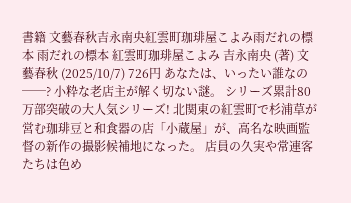書籍 文藝春秋吉永南央紅雲町珈琲屋こよみ雨だれの標本 雨だれの標本 紅雲町珈琲屋こよみ 吉永南央 (著) 文藝春秋 (2025/10/7) 726円 あなたは、いったい誰なの──? 小粋な老店主が解く切ない謎。 シリーズ累計80万部突破の大人気シリーズ! 北関東の紅雲町で杉浦草が営む珈琲豆と和食器の店「小蔵屋」が、高名な映画監督の新作の撮影候補地になった。 店員の久実や常連客たちは色め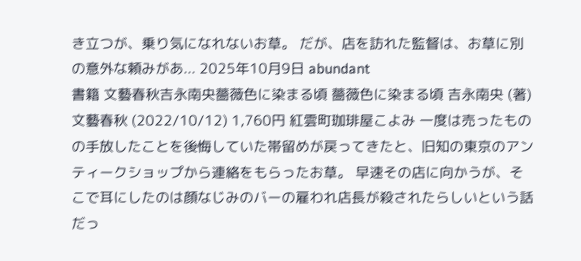き立つが、乗り気になれないお草。 だが、店を訪れた監督は、お草に別の意外な頼みがあ... 2025年10月9日 abundant
書籍 文藝春秋吉永南央薔薇色に染まる頃 薔薇色に染まる頃 吉永南央 (著) 文藝春秋 (2022/10/12) 1,760円 紅雲町珈琲屋こよみ 一度は売ったものの手放したことを後悔していた帯留めが戻ってきたと、旧知の東京のアンティークショップから連絡をもらったお草。 早速その店に向かうが、そこで耳にしたのは顔なじみのバーの雇われ店長が殺されたらしいという話だっ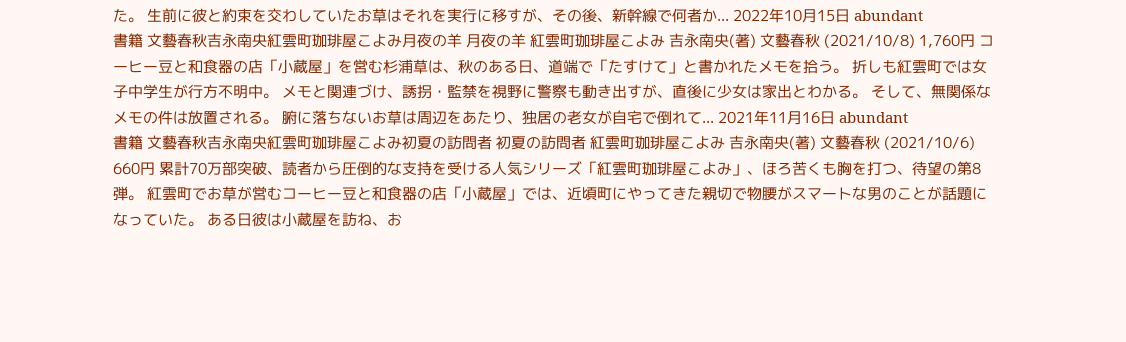た。 生前に彼と約束を交わしていたお草はそれを実行に移すが、その後、新幹線で何者か... 2022年10月15日 abundant
書籍 文藝春秋吉永南央紅雲町珈琲屋こよみ月夜の羊 月夜の羊 紅雲町珈琲屋こよみ 吉永南央(著) 文藝春秋 (2021/10/8) 1,760円 コーヒー豆と和食器の店「小蔵屋」を営む杉浦草は、秋のある日、道端で「たすけて」と書かれたメモを拾う。 折しも紅雲町では女子中学生が行方不明中。 メモと関連づけ、誘拐・監禁を視野に警察も動き出すが、直後に少女は家出とわかる。 そして、無関係なメモの件は放置される。 腑に落ちないお草は周辺をあたり、独居の老女が自宅で倒れて... 2021年11月16日 abundant
書籍 文藝春秋吉永南央紅雲町珈琲屋こよみ初夏の訪問者 初夏の訪問者 紅雲町珈琲屋こよみ 吉永南央(著) 文藝春秋 (2021/10/6) 660円 累計70万部突破、読者から圧倒的な支持を受ける人気シリーズ「紅雲町珈琲屋こよみ」、ほろ苦くも胸を打つ、待望の第8弾。 紅雲町でお草が営むコーヒー豆と和食器の店「小蔵屋」では、近頃町にやってきた親切で物腰がスマートな男のことが話題になっていた。 ある日彼は小蔵屋を訪ね、お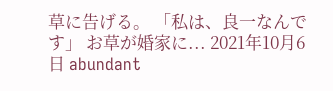草に告げる。 「私は、良一なんです」 お草が婚家に... 2021年10月6日 abundant